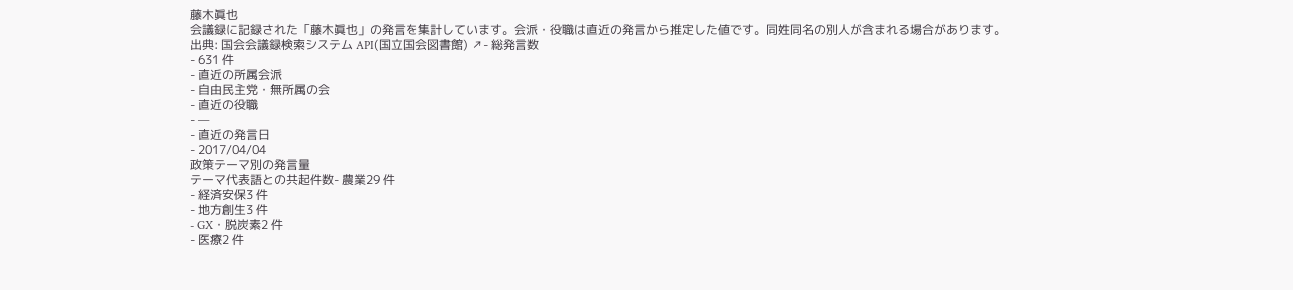藤木眞也
会議録に記録された「藤木眞也」の発言を集計しています。会派・役職は直近の発言から推定した値です。同姓同名の別人が含まれる場合があります。
出典: 国会会議録検索システム API(国立国会図書館) ↗- 総発言数
- 631 件
- 直近の所属会派
- 自由民主党・無所属の会
- 直近の役職
- —
- 直近の発言日
- 2017/04/04
政策テーマ別の発言量
テーマ代表語との共起件数- 農業29 件
- 経済安保3 件
- 地方創生3 件
- GX・脱炭素2 件
- 医療2 件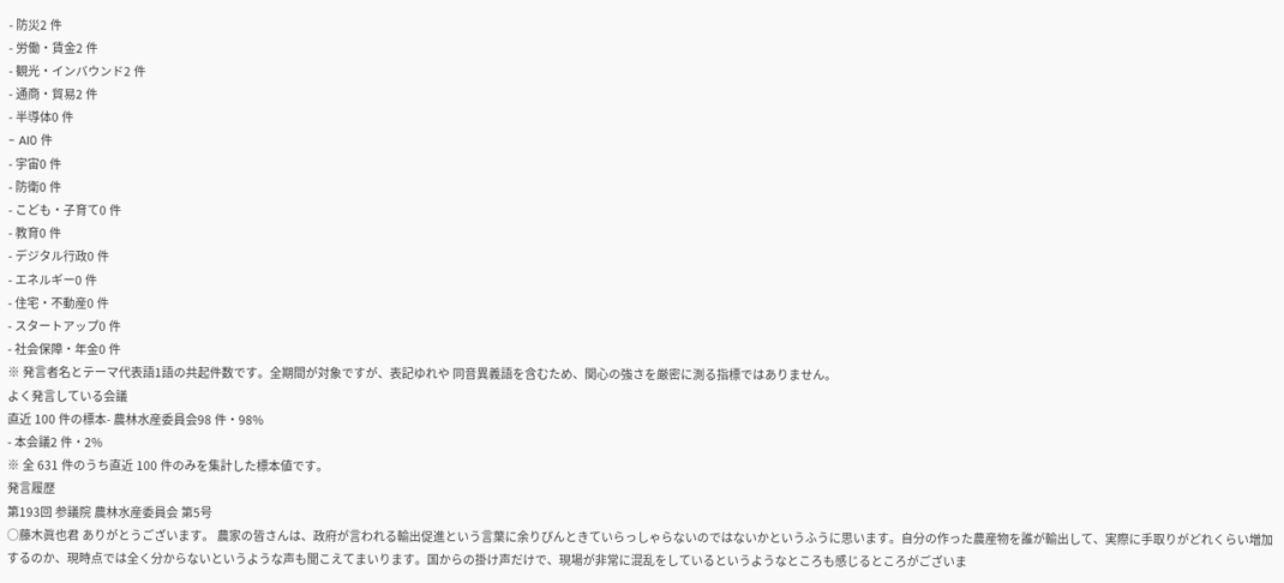- 防災2 件
- 労働・賃金2 件
- 観光・インバウンド2 件
- 通商・貿易2 件
- 半導体0 件
- AI0 件
- 宇宙0 件
- 防衛0 件
- こども・子育て0 件
- 教育0 件
- デジタル行政0 件
- エネルギー0 件
- 住宅・不動産0 件
- スタートアップ0 件
- 社会保障・年金0 件
※ 発言者名とテーマ代表語1語の共起件数です。全期間が対象ですが、表記ゆれや 同音異義語を含むため、関心の強さを厳密に測る指標ではありません。
よく発言している会議
直近 100 件の標本- 農林水産委員会98 件・98%
- 本会議2 件・2%
※ 全 631 件のうち直近 100 件のみを集計した標本値です。
発言履歴
第193回 参議院 農林水産委員会 第5号
○藤木眞也君 ありがとうございます。 農家の皆さんは、政府が言われる輸出促進という言葉に余りぴんときていらっしゃらないのではないかというふうに思います。自分の作った農産物を誰が輸出して、実際に手取りがどれくらい増加するのか、現時点では全く分からないというような声も聞こえてまいります。国からの掛け声だけで、現場が非常に混乱をしているというようなところも感じるところがございま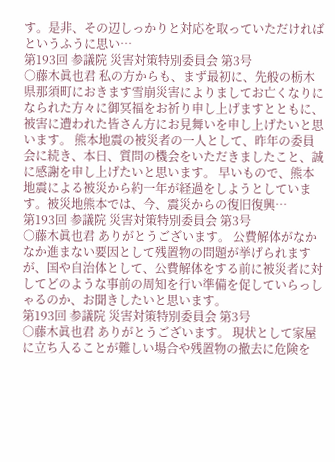す。是非、その辺しっかりと対応を取っていただければというふうに思い…
第193回 参議院 災害対策特別委員会 第3号
○藤木眞也君 私の方からも、まず最初に、先般の栃木県那須町におきます雪崩災害によりましてお亡くなりになられた方々に御冥福をお祈り申し上げますとともに、被害に遭われた皆さん方にお見舞いを申し上げたいと思います。 熊本地震の被災者の一人として、昨年の委員会に続き、本日、質問の機会をいただきましたこと、誠に感謝を申し上げたいと思います。 早いもので、熊本地震による被災から約一年が経過をしようとしています。被災地熊本では、今、震災からの復旧復興…
第193回 参議院 災害対策特別委員会 第3号
○藤木眞也君 ありがとうございます。 公費解体がなかなか進まない要因として残置物の問題が挙げられますが、国や自治体として、公費解体をする前に被災者に対してどのような事前の周知を行い準備を促していらっしゃるのか、お聞きしたいと思います。
第193回 参議院 災害対策特別委員会 第3号
○藤木眞也君 ありがとうございます。 現状として家屋に立ち入ることが難しい場合や残置物の撤去に危険を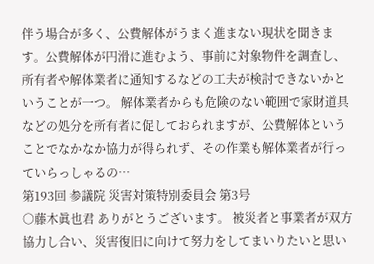伴う場合が多く、公費解体がうまく進まない現状を聞きます。公費解体が円滑に進むよう、事前に対象物件を調査し、所有者や解体業者に通知するなどの工夫が検討できないかということが一つ。 解体業者からも危険のない範囲で家財道具などの処分を所有者に促しておられますが、公費解体ということでなかなか協力が得られず、その作業も解体業者が行っていらっしゃるの…
第193回 参議院 災害対策特別委員会 第3号
○藤木眞也君 ありがとうございます。 被災者と事業者が双方協力し合い、災害復旧に向けて努力をしてまいりたいと思い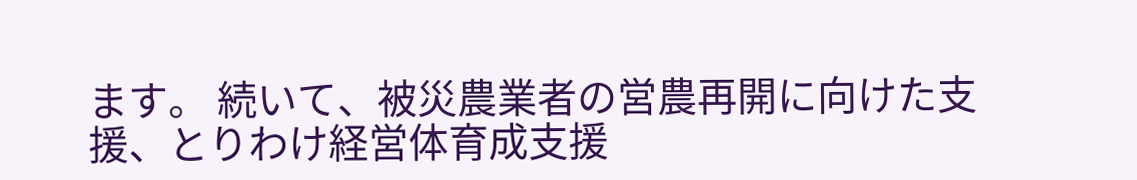ます。 続いて、被災農業者の営農再開に向けた支援、とりわけ経営体育成支援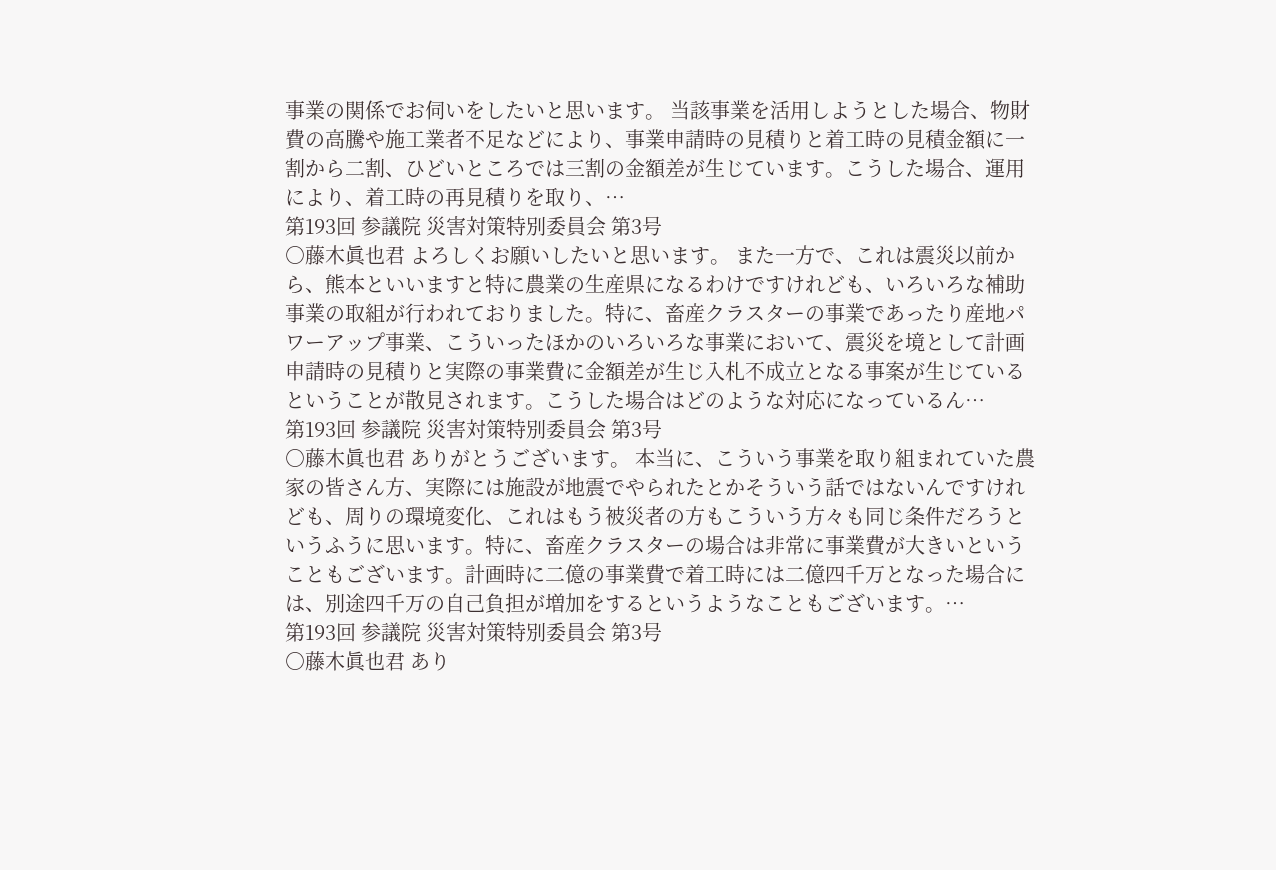事業の関係でお伺いをしたいと思います。 当該事業を活用しようとした場合、物財費の高騰や施工業者不足などにより、事業申請時の見積りと着工時の見積金額に一割から二割、ひどいところでは三割の金額差が生じています。こうした場合、運用により、着工時の再見積りを取り、…
第193回 参議院 災害対策特別委員会 第3号
○藤木眞也君 よろしくお願いしたいと思います。 また一方で、これは震災以前から、熊本といいますと特に農業の生産県になるわけですけれども、いろいろな補助事業の取組が行われておりました。特に、畜産クラスターの事業であったり産地パワーアップ事業、こういったほかのいろいろな事業において、震災を境として計画申請時の見積りと実際の事業費に金額差が生じ入札不成立となる事案が生じているということが散見されます。こうした場合はどのような対応になっているん…
第193回 参議院 災害対策特別委員会 第3号
○藤木眞也君 ありがとうございます。 本当に、こういう事業を取り組まれていた農家の皆さん方、実際には施設が地震でやられたとかそういう話ではないんですけれども、周りの環境変化、これはもう被災者の方もこういう方々も同じ条件だろうというふうに思います。特に、畜産クラスターの場合は非常に事業費が大きいということもございます。計画時に二億の事業費で着工時には二億四千万となった場合には、別途四千万の自己負担が増加をするというようなこともございます。…
第193回 参議院 災害対策特別委員会 第3号
○藤木眞也君 あり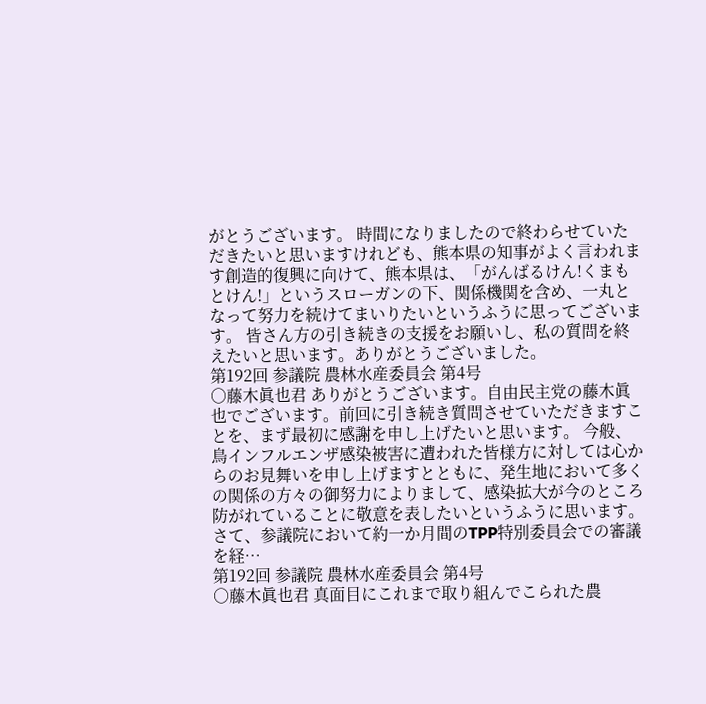がとうございます。 時間になりましたので終わらせていただきたいと思いますけれども、熊本県の知事がよく言われます創造的復興に向けて、熊本県は、「がんばるけん!くまもとけん!」というスローガンの下、関係機関を含め、一丸となって努力を続けてまいりたいというふうに思ってございます。 皆さん方の引き続きの支援をお願いし、私の質問を終えたいと思います。ありがとうございました。
第192回 参議院 農林水産委員会 第4号
○藤木眞也君 ありがとうございます。自由民主党の藤木眞也でございます。前回に引き続き質問させていただきますことを、まず最初に感謝を申し上げたいと思います。 今般、鳥インフルエンザ感染被害に遭われた皆様方に対しては心からのお見舞いを申し上げますとともに、発生地において多くの関係の方々の御努力によりまして、感染拡大が今のところ防がれていることに敬意を表したいというふうに思います。 さて、参議院において約一か月間のTPP特別委員会での審議を経…
第192回 参議院 農林水産委員会 第4号
○藤木眞也君 真面目にこれまで取り組んでこられた農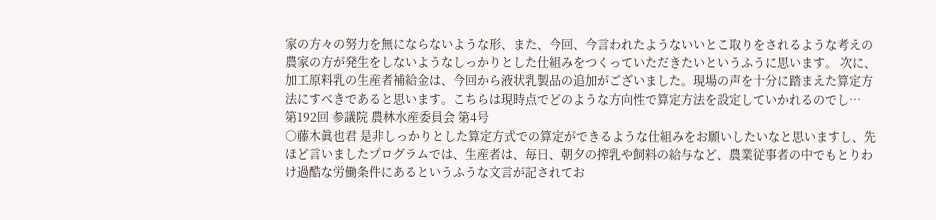家の方々の努力を無にならないような形、また、今回、今言われたようないいとこ取りをされるような考えの農家の方が発生をしないようなしっかりとした仕組みをつくっていただきたいというふうに思います。 次に、加工原料乳の生産者補給金は、今回から液状乳製品の追加がございました。現場の声を十分に踏まえた算定方法にすべきであると思います。こちらは現時点でどのような方向性で算定方法を設定していかれるのでし…
第192回 参議院 農林水産委員会 第4号
○藤木眞也君 是非しっかりとした算定方式での算定ができるような仕組みをお願いしたいなと思いますし、先ほど言いましたプログラムでは、生産者は、毎日、朝夕の搾乳や飼料の給与など、農業従事者の中でもとりわけ過酷な労働条件にあるというふうな文言が記されてお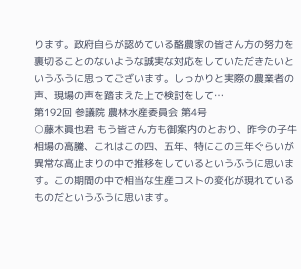ります。政府自らが認めている酪農家の皆さん方の努力を裏切ることのないような誠実な対応をしていただきたいというふうに思ってございます。しっかりと実際の農業者の声、現場の声を踏まえた上で検討をして…
第192回 参議院 農林水産委員会 第4号
○藤木眞也君 もう皆さん方も御案内のとおり、昨今の子牛相場の高騰、これはこの四、五年、特にこの三年ぐらいが異常な高止まりの中で推移をしているというふうに思います。この期間の中で相当な生産コストの変化が現れているものだというふうに思います。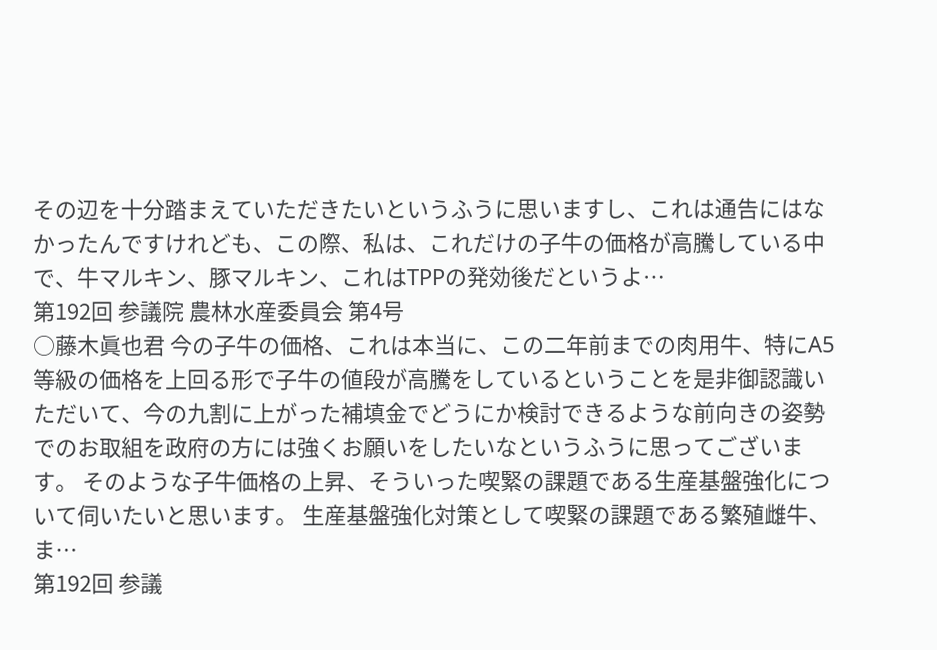その辺を十分踏まえていただきたいというふうに思いますし、これは通告にはなかったんですけれども、この際、私は、これだけの子牛の価格が高騰している中で、牛マルキン、豚マルキン、これはTPPの発効後だというよ…
第192回 参議院 農林水産委員会 第4号
○藤木眞也君 今の子牛の価格、これは本当に、この二年前までの肉用牛、特にA5等級の価格を上回る形で子牛の値段が高騰をしているということを是非御認識いただいて、今の九割に上がった補填金でどうにか検討できるような前向きの姿勢でのお取組を政府の方には強くお願いをしたいなというふうに思ってございます。 そのような子牛価格の上昇、そういった喫緊の課題である生産基盤強化について伺いたいと思います。 生産基盤強化対策として喫緊の課題である繁殖雌牛、ま…
第192回 参議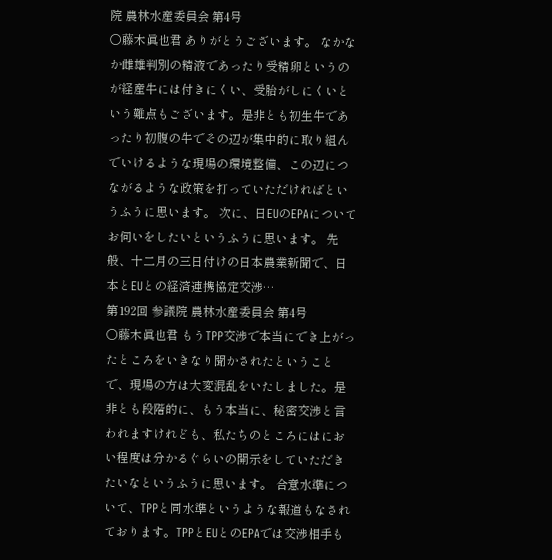院 農林水産委員会 第4号
○藤木眞也君 ありがとうございます。 なかなか雌雄判別の精液であったり受精卵というのが経産牛には付きにくい、受胎がしにくいという難点もございます。是非とも初生牛であったり初腹の牛でその辺が集中的に取り組んでいけるような現場の環境整備、この辺につながるような政策を打っていただければというふうに思います。 次に、日EUのEPAについてお伺いをしたいというふうに思います。 先般、十二月の三日付けの日本農業新聞で、日本とEUとの経済連携協定交渉…
第192回 参議院 農林水産委員会 第4号
○藤木眞也君 もうTPP交渉で本当にでき上がったところをいきなり聞かされたということで、現場の方は大変混乱をいたしました。是非とも段階的に、もう本当に、秘密交渉と言われますけれども、私たちのところにはにおい程度は分かるぐらいの開示をしていただきたいなというふうに思います。 合意水準について、TPPと同水準というような報道もなされております。TPPとEUとのEPAでは交渉相手も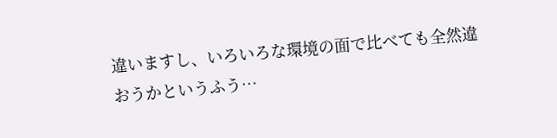違いますし、いろいろな環境の面で比べても全然違おうかというふう…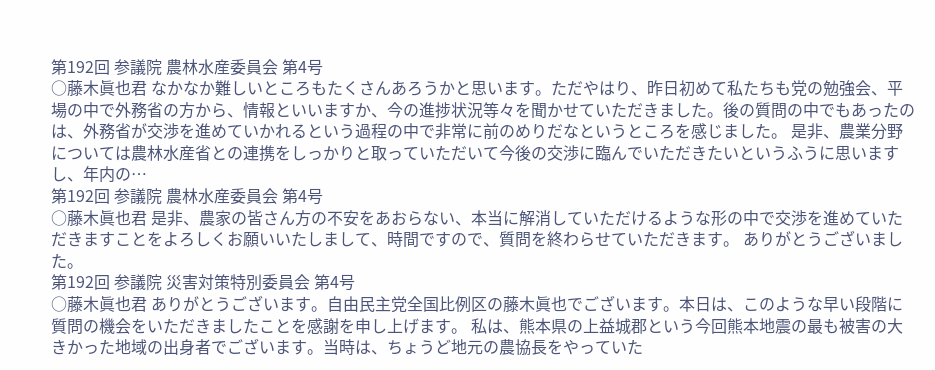第192回 参議院 農林水産委員会 第4号
○藤木眞也君 なかなか難しいところもたくさんあろうかと思います。ただやはり、昨日初めて私たちも党の勉強会、平場の中で外務省の方から、情報といいますか、今の進捗状況等々を聞かせていただきました。後の質問の中でもあったのは、外務省が交渉を進めていかれるという過程の中で非常に前のめりだなというところを感じました。 是非、農業分野については農林水産省との連携をしっかりと取っていただいて今後の交渉に臨んでいただきたいというふうに思いますし、年内の…
第192回 参議院 農林水産委員会 第4号
○藤木眞也君 是非、農家の皆さん方の不安をあおらない、本当に解消していただけるような形の中で交渉を進めていただきますことをよろしくお願いいたしまして、時間ですので、質問を終わらせていただきます。 ありがとうございました。
第192回 参議院 災害対策特別委員会 第4号
○藤木眞也君 ありがとうございます。自由民主党全国比例区の藤木眞也でございます。本日は、このような早い段階に質問の機会をいただきましたことを感謝を申し上げます。 私は、熊本県の上益城郡という今回熊本地震の最も被害の大きかった地域の出身者でございます。当時は、ちょうど地元の農協長をやっていた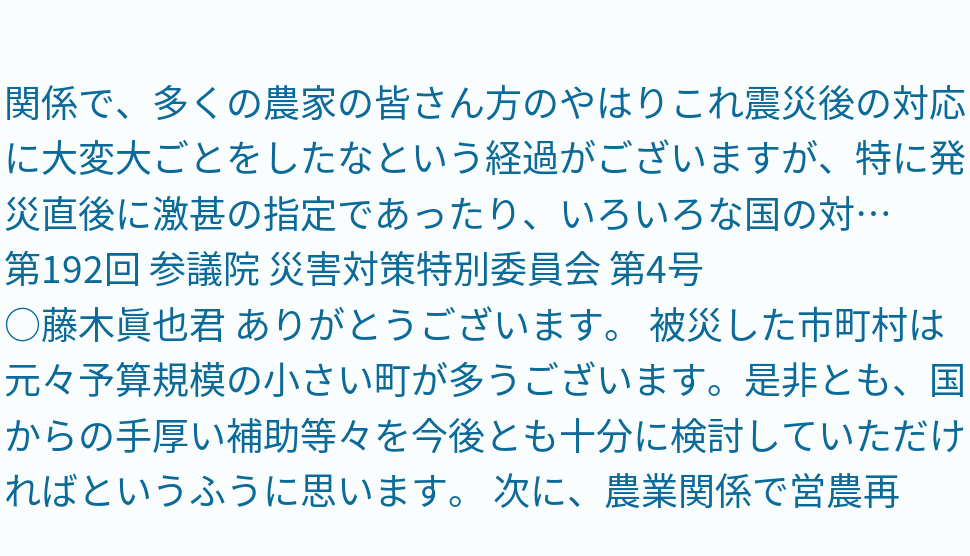関係で、多くの農家の皆さん方のやはりこれ震災後の対応に大変大ごとをしたなという経過がございますが、特に発災直後に激甚の指定であったり、いろいろな国の対…
第192回 参議院 災害対策特別委員会 第4号
○藤木眞也君 ありがとうございます。 被災した市町村は元々予算規模の小さい町が多うございます。是非とも、国からの手厚い補助等々を今後とも十分に検討していただければというふうに思います。 次に、農業関係で営農再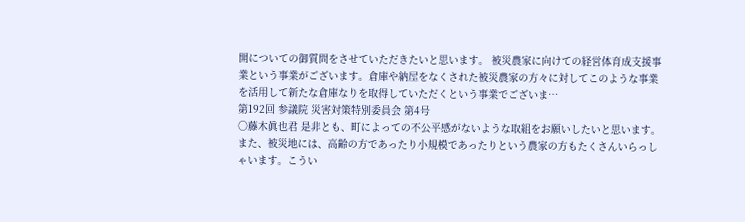開についての御質問をさせていただきたいと思います。 被災農家に向けての経営体育成支援事業という事業がございます。倉庫や納屋をなくされた被災農家の方々に対してこのような事業を活用して新たな倉庫なりを取得していただくという事業でございま…
第192回 参議院 災害対策特別委員会 第4号
○藤木眞也君 是非とも、町によっての不公平感がないような取組をお願いしたいと思います。 また、被災地には、高齢の方であったり小規模であったりという農家の方もたくさんいらっしゃいます。こうい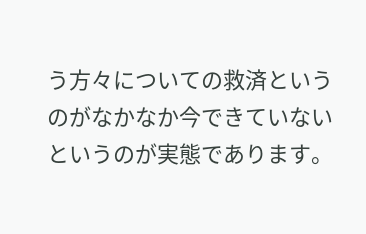う方々についての救済というのがなかなか今できていないというのが実態であります。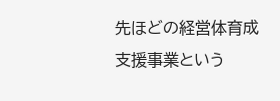先ほどの経営体育成支援事業という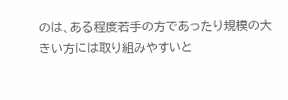のは、ある程度若手の方であったり規模の大きい方には取り組みやすいと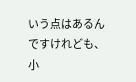いう点はあるんですけれども、小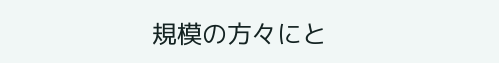規模の方々にと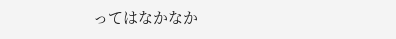ってはなかなか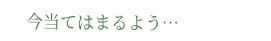今当てはまるよう…